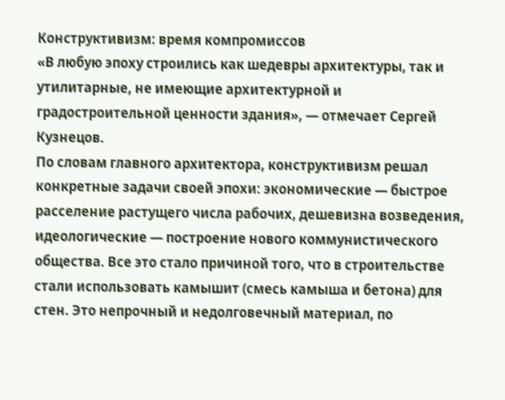Конструктивизм: время компромиссов
«В любую эпоху строились как шедевры архитектуры, так и утилитарные, не имеющие архитектурной и градостроительной ценности здания», — отмечает Сергей Кузнецов.
По словам главного архитектора, конструктивизм решал конкретные задачи своей эпохи: экономические — быстрое расселение растущего числа рабочих, дешевизна возведения, идеологические — построение нового коммунистического общества. Все это стало причиной того, что в строительстве стали использовать камышит (смесь камыша и бетона) для стен. Это непрочный и недолговечный материал, по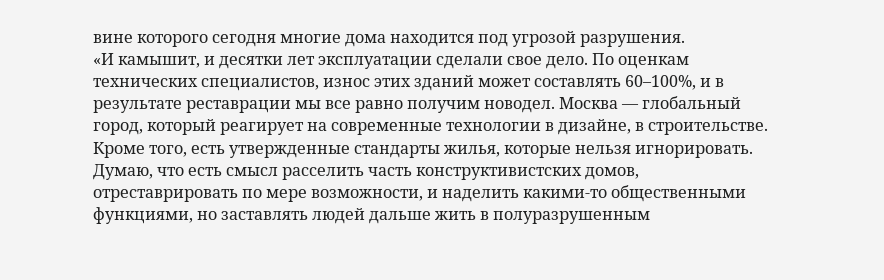вине которого сегодня многие дома находится под угрозой разрушения.
«И камышит, и десятки лет эксплуатации сделали свое дело. По оценкам технических специалистов, износ этих зданий может составлять 60–100%, и в результате реставрации мы все равно получим новодел. Москва — глобальный город, который реагирует на современные технологии в дизайне, в строительстве. Кроме того, есть утвержденные стандарты жилья, которые нельзя игнорировать. Думаю, что есть смысл расселить часть конструктивистских домов, отреставрировать по мере возможности, и наделить какими-то общественными функциями, но заставлять людей дальше жить в полуразрушенным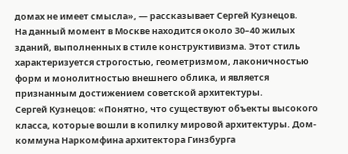домах не имеет смысла», — рассказывает Сергей Кузнецов.
На данный момент в Москве находится около 30–40 жилых зданий, выполненных в стиле конструктивизма. Этот стиль характеризуется строгостью, геометризмом, лаконичностью форм и монолитностью внешнего облика, и является признанным достижением советской архитектуры.
Сергей Кузнецов: «Понятно, что существуют объекты высокого класса, которые вошли в копилку мировой архитектуры. Дом-коммуна Наркомфина архитектора Гинзбурга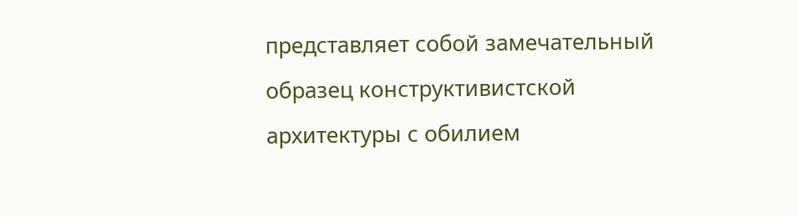представляет собой замечательный образец конструктивистской архитектуры с обилием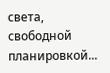света, свободной планировкой...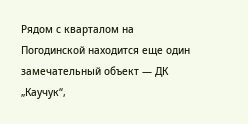Рядом с кварталом на Погодинской находится еще один замечательный объект — ДК „Каучук“,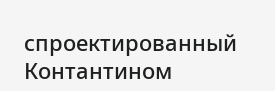спроектированный Контантином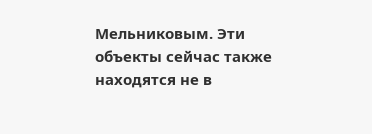Мельниковым. Эти объекты сейчас также находятся не в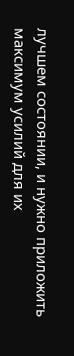лучшем состоянии, и нужно приложить максимум усилий для их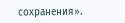сохранения».